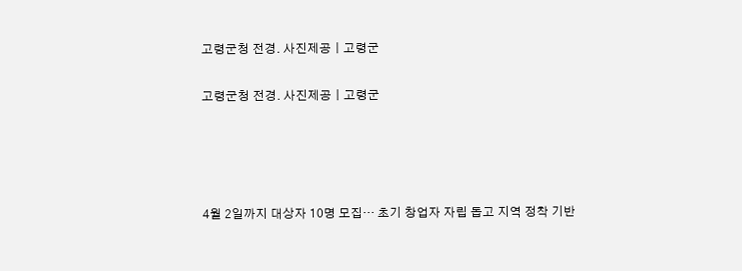고령군청 전경. 사진제공ㅣ고령군

고령군청 전경. 사진제공ㅣ고령군




4월 2일까지 대상자 10명 모집… 초기 창업자 자립 돕고 지역 정착 기반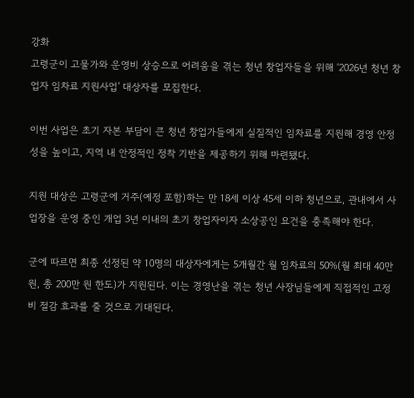강화
고령군이 고물가와 운영비 상승으로 어려움을 겪는 청년 창업자들을 위해 ‘2026년 청년 창업자 임차료 지원사업’ 대상자를 모집한다.

이번 사업은 초기 자본 부담이 큰 청년 창업가들에게 실질적인 임차료를 지원해 경영 안정성을 높이고, 지역 내 안정적인 정착 기반을 제공하기 위해 마련됐다.

지원 대상은 고령군에 거주(예정 포함)하는 만 18세 이상 45세 이하 청년으로, 관내에서 사업장을 운영 중인 개업 3년 이내의 초기 창업자이자 소상공인 요건을 충족해야 한다.

군에 따르면 최종 선정된 약 10명의 대상자에게는 5개월간 월 임차료의 50%(월 최대 40만 원, 총 200만 원 한도)가 지원된다. 이는 경영난을 겪는 청년 사장님들에게 직접적인 고정비 절감 효과를 줄 것으로 기대된다.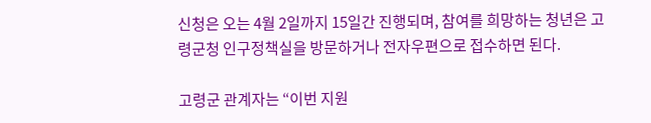신청은 오는 4월 2일까지 15일간 진행되며, 참여를 희망하는 청년은 고령군청 인구정책실을 방문하거나 전자우편으로 접수하면 된다.

고령군 관계자는 “이번 지원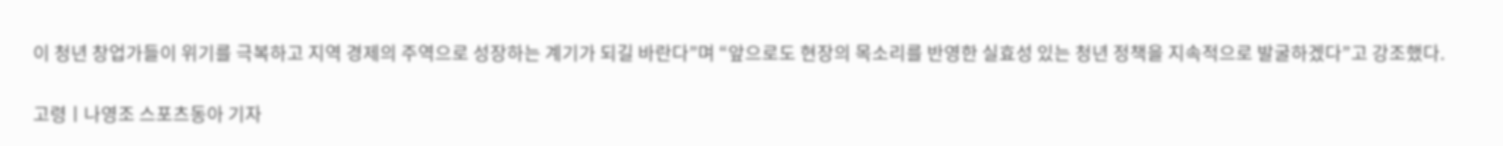이 청년 창업가들이 위기를 극복하고 지역 경제의 주역으로 성장하는 계기가 되길 바란다”며 “앞으로도 현장의 목소리를 반영한 실효성 있는 청년 정책을 지속적으로 발굴하겠다”고 강조했다.

고령ㅣ나영조 스포츠동아 기자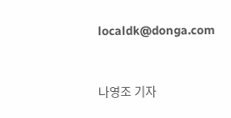localdk@donga.com


나영조 기자